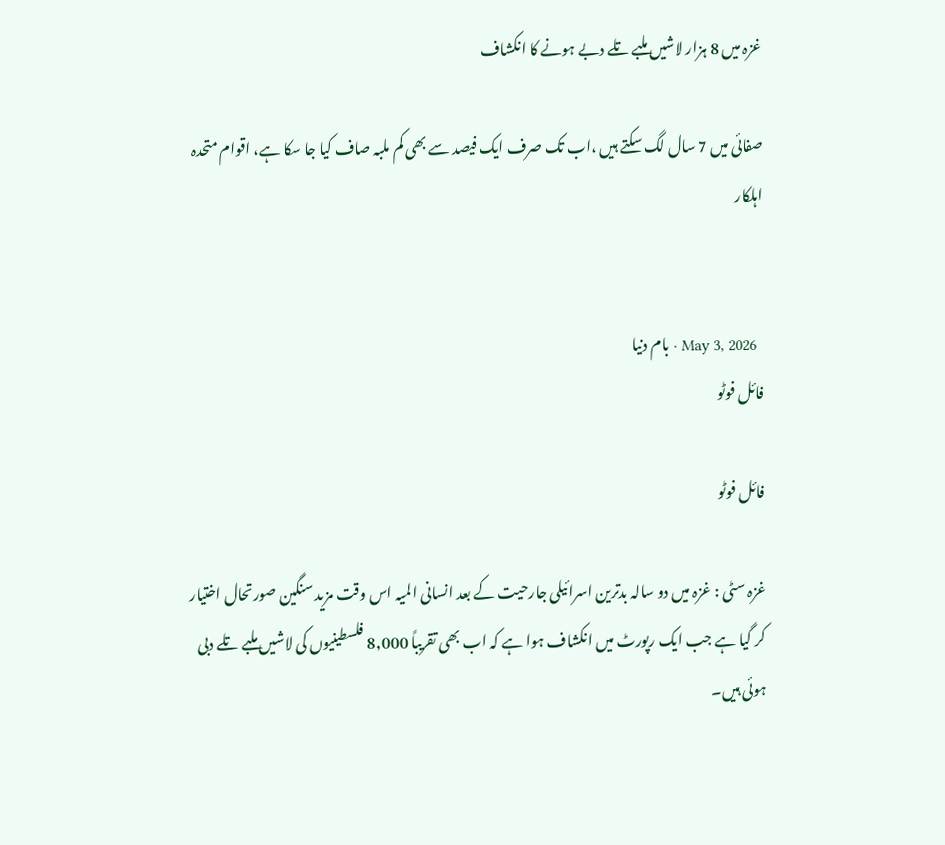غزہ میں 8 ہزار لاشیں ملبے تلے دبے ہونے کا انکشاف

صفائی میں 7 سال لگ سکتے ہیں ،اب تک صرف ایک فیصد سے بھی کم ملبہ صاف کیا جا سکا ہے، اقوام متحدہ اہلکار


  May 3, 2026 · بام دنیا
فائل فوٹو

فائل فوٹو

غزہ سٹی : غزہ میں دو سالہ بدترین اسرائیلی جارحیت کے بعد انسانی المیہ اس وقت مزید سنگین صورتحال اختیار کر گیا ہے جب ایک رپورٹ میں انکشاف ہوا ہے کہ اب بھی تقریباً 8,000 فلسطینیوں کی لاشیں ملبے تلے دبی ہوئی ہیں۔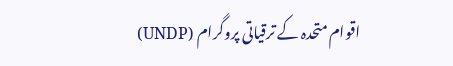اقوام متحدہ کے ترقیاتی پروگرام (UNDP)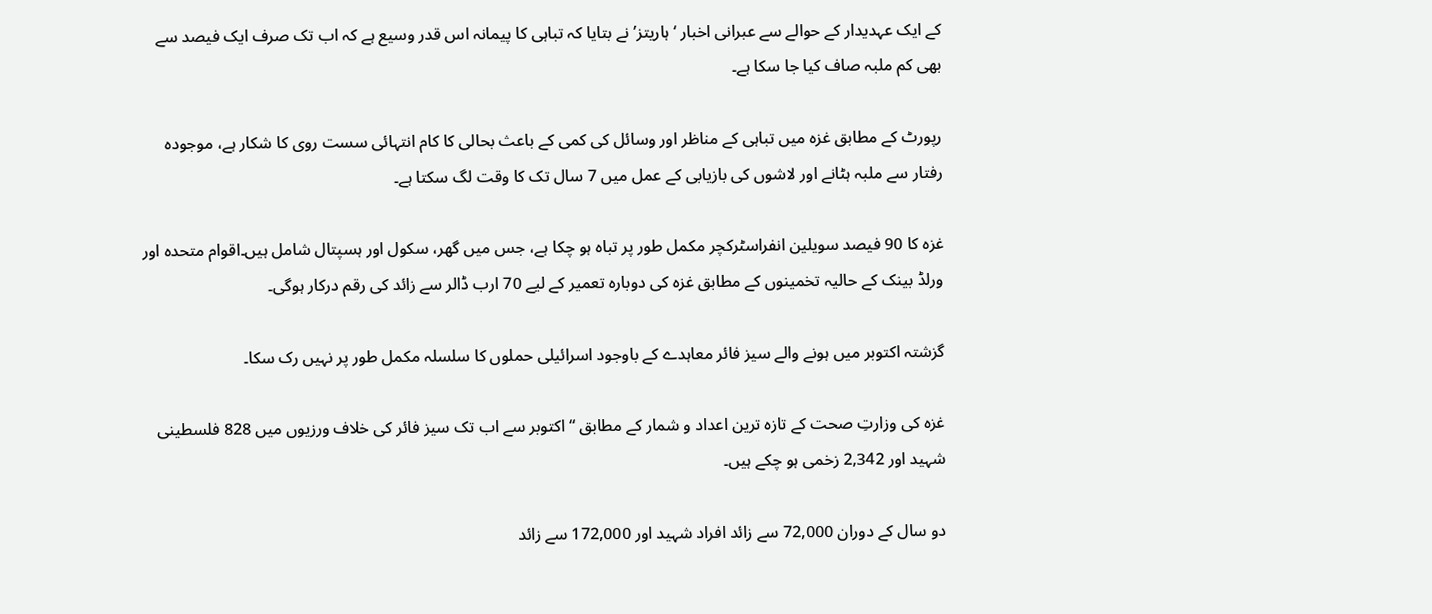کے ایک عہدیدار کے حوالے سے عبرانی اخبار ‘ہاریتز’ نے بتایا کہ تباہی کا پیمانہ اس قدر وسیع ہے کہ اب تک صرف ایک فیصد سے بھی کم ملبہ صاف کیا جا سکا ہے۔

رپورٹ کے مطابق غزہ میں تباہی کے مناظر اور وسائل کی کمی کے باعث بحالی کا کام انتہائی سست روی کا شکار ہے، موجودہ رفتار سے ملبہ ہٹانے اور لاشوں کی بازیابی کے عمل میں 7 سال تک کا وقت لگ سکتا ہے۔

غزہ کا 90 فیصد سویلین انفراسٹرکچر مکمل طور پر تباہ ہو چکا ہے، جس میں گھر، سکول اور ہسپتال شامل ہیں۔اقوام متحدہ اور ورلڈ بینک کے حالیہ تخمینوں کے مطابق غزہ کی دوبارہ تعمیر کے لیے 70 ارب ڈالر سے زائد کی رقم درکار ہوگی۔

گزشتہ اکتوبر میں ہونے والے سیز فائر معاہدے کے باوجود اسرائیلی حملوں کا سلسلہ مکمل طور پر نہیں رک سکا۔

غزہ کی وزارتِ صحت کے تازہ ترین اعداد و شمار کے مطابق “اکتوبر سے اب تک سیز فائر کی خلاف ورزیوں میں 828 فلسطینی شہید اور 2,342 زخمی ہو چکے ہیں۔

دو سال کے دوران 72,000 سے زائد افراد شہید اور 172,000 سے زائد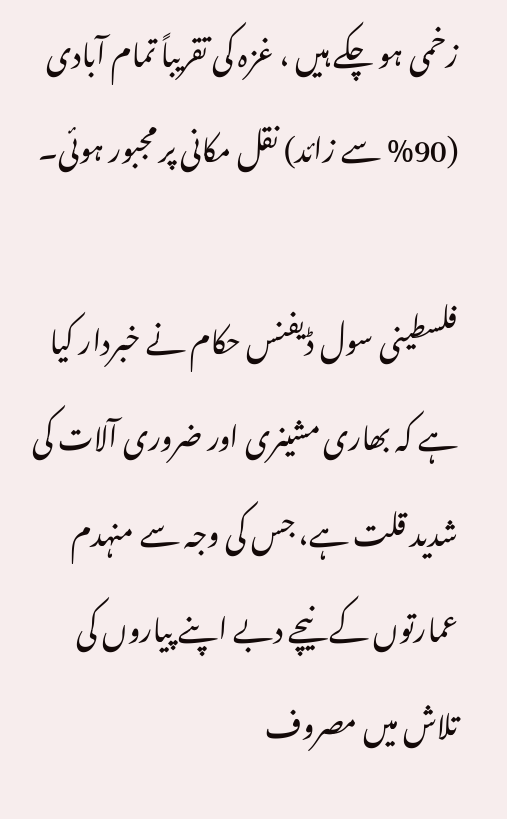زخمی ہو چکے ہیں ، غزہ کی تقریباً تمام آبادی (90% سے زائد) نقل مکانی پر مجبور ہوئی۔

فلسطینی سول ڈیفنس حکام نے خبردار کیا ہے کہ بھاری مشینری اور ضروری آلات کی شدید قلت ہے، جس کی وجہ سے منہدم عمارتوں کے نیچے دبے اپنے پیاروں کی تلاش میں مصروف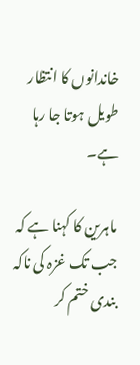خاندانوں کا انتظار طویل ہوتا جا رہا ہے۔

ماہرین کا کہنا ہے کہ جب تک غزہ کی ناکہ بندی ختم کر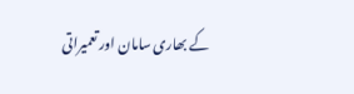کے بھاری سامان اور تعمیراتی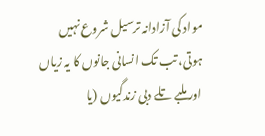مواد کی آزادانہ ترسیل شروع نہیں ہوتی، تب تک انسانی جانوں کا یہ زیاں اور ملبے تلے دبی زندگیوں (یا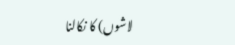لاشوں) کا نکالنا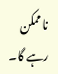ناممکن رہے گا۔